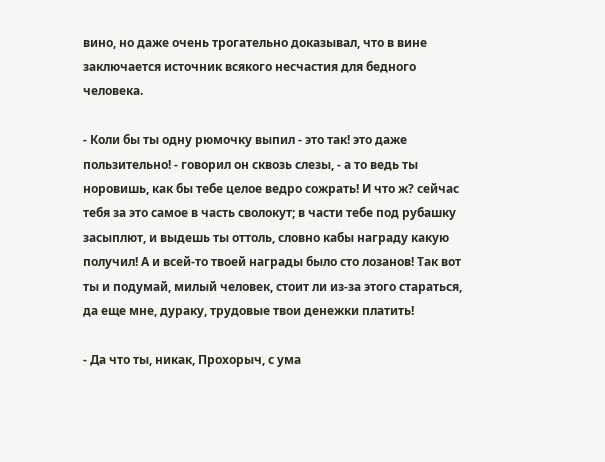вино, но даже очень трогательно доказывал, что в вине заключается источник всякого несчастия для бедного человека.

- Коли бы ты одну рюмочку выпил - это так! это даже пользительно! - говорил он сквозь слезы, - а то ведь ты норовишь, как бы тебе целое ведро сожрать! И что ж? сейчас тебя за это самое в часть сволокут; в части тебе под рубашку засыплют, и выдешь ты оттоль, словно кабы награду какую получил! А и всей-то твоей награды было сто лозанов! Так вот ты и подумай, милый человек, стоит ли из-за этого стараться, да еще мне, дураку, трудовые твои денежки платить!

- Да что ты, никак, Прохорыч, с ума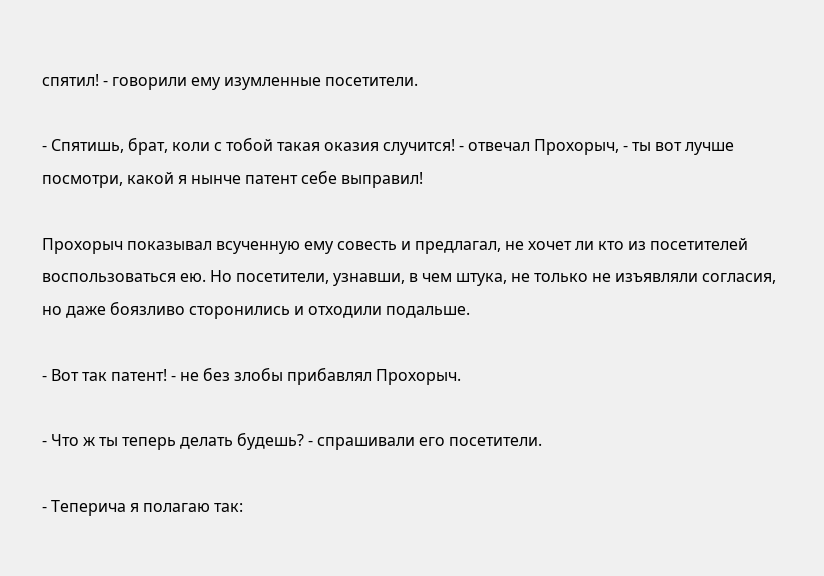спятил! - говорили ему изумленные посетители.

- Спятишь, брат, коли с тобой такая оказия случится! - отвечал Прохорыч, - ты вот лучше посмотри, какой я нынче патент себе выправил!

Прохорыч показывал всученную ему совесть и предлагал, не хочет ли кто из посетителей воспользоваться ею. Но посетители, узнавши, в чем штука, не только не изъявляли согласия, но даже боязливо сторонились и отходили подальше.

- Вот так патент! - не без злобы прибавлял Прохорыч.

- Что ж ты теперь делать будешь? - спрашивали его посетители.

- Теперича я полагаю так: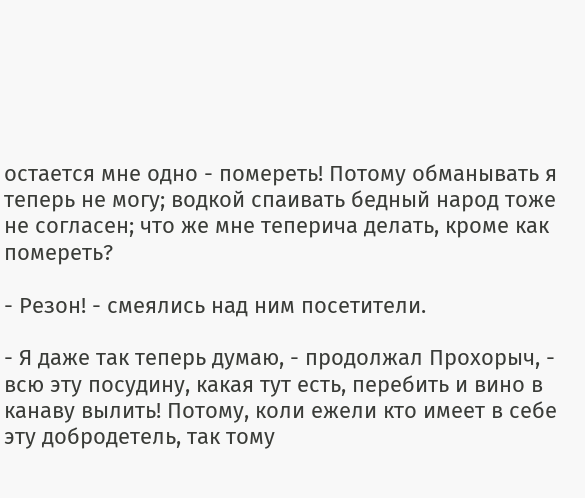остается мне одно - помереть! Потому обманывать я теперь не могу; водкой спаивать бедный народ тоже не согласен; что же мне теперича делать, кроме как помереть?

- Резон! - смеялись над ним посетители.

- Я даже так теперь думаю, - продолжал Прохорыч, - всю эту посудину, какая тут есть, перебить и вино в канаву вылить! Потому, коли ежели кто имеет в себе эту добродетель, так тому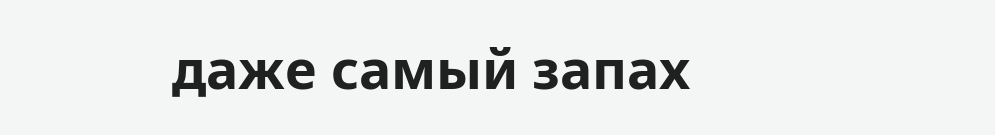даже самый запах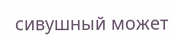сивушный может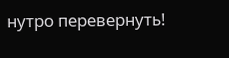нутро перевернуть!